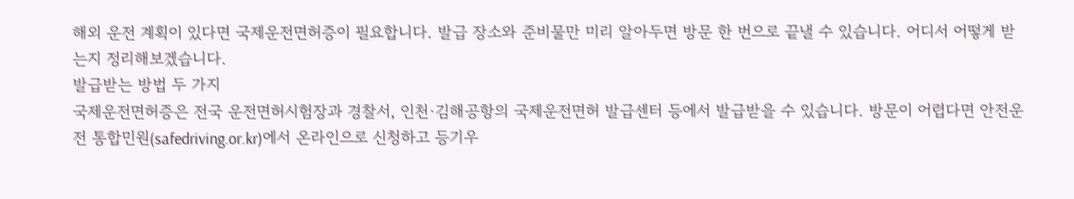해외 운전 계획이 있다면 국제운전면허증이 필요합니다. 발급 장소와 준비물만 미리 알아두면 방문 한 번으로 끝낼 수 있습니다. 어디서 어떻게 받는지 정리해보겠습니다.
발급받는 방법 두 가지
국제운전면허증은 전국 운전면허시험장과 경찰서, 인천·김해공항의 국제운전면허 발급센터 등에서 발급받을 수 있습니다. 방문이 어렵다면 안전운전 통합민원(safedriving.or.kr)에서 온라인으로 신청하고 등기우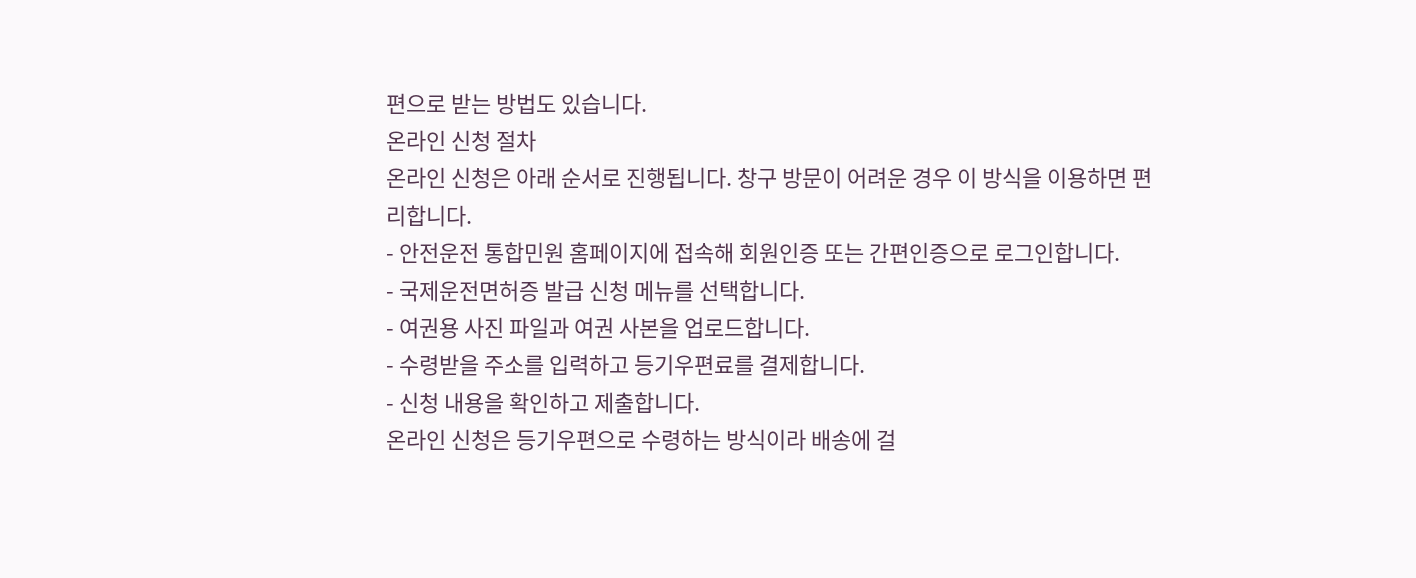편으로 받는 방법도 있습니다.
온라인 신청 절차
온라인 신청은 아래 순서로 진행됩니다. 창구 방문이 어려운 경우 이 방식을 이용하면 편리합니다.
- 안전운전 통합민원 홈페이지에 접속해 회원인증 또는 간편인증으로 로그인합니다.
- 국제운전면허증 발급 신청 메뉴를 선택합니다.
- 여권용 사진 파일과 여권 사본을 업로드합니다.
- 수령받을 주소를 입력하고 등기우편료를 결제합니다.
- 신청 내용을 확인하고 제출합니다.
온라인 신청은 등기우편으로 수령하는 방식이라 배송에 걸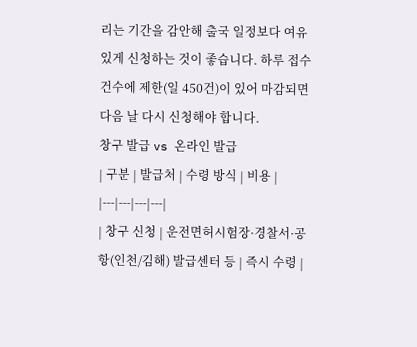리는 기간을 감안해 출국 일정보다 여유 있게 신청하는 것이 좋습니다. 하루 접수 건수에 제한(일 450건)이 있어 마감되면 다음 날 다시 신청해야 합니다.
창구 발급 vs 온라인 발급
| 구분 | 발급처 | 수령 방식 | 비용 |
|---|---|---|---|
| 창구 신청 | 운전면허시험장·경찰서·공항(인천/김해) 발급센터 등 | 즉시 수령 |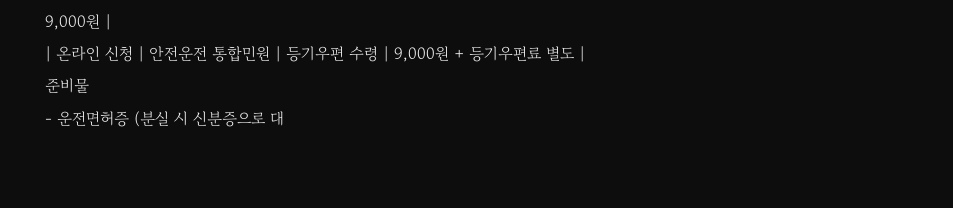9,000원 |
| 온라인 신청 | 안전운전 통합민원 | 등기우편 수령 | 9,000원 + 등기우편료 별도 |
준비물
- 운전면허증 (분실 시 신분증으로 대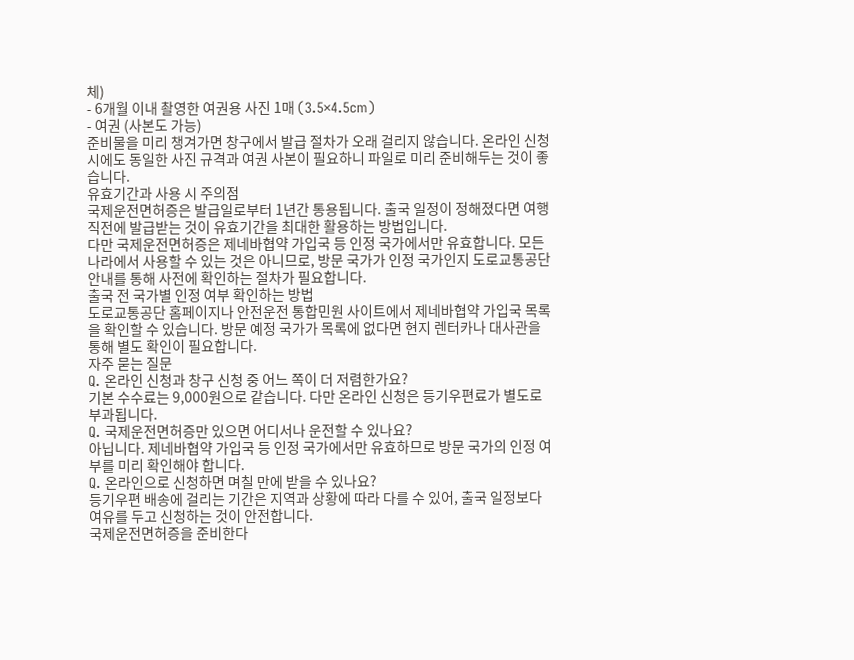체)
- 6개월 이내 촬영한 여권용 사진 1매 (3.5×4.5cm)
- 여권 (사본도 가능)
준비물을 미리 챙겨가면 창구에서 발급 절차가 오래 걸리지 않습니다. 온라인 신청 시에도 동일한 사진 규격과 여권 사본이 필요하니 파일로 미리 준비해두는 것이 좋습니다.
유효기간과 사용 시 주의점
국제운전면허증은 발급일로부터 1년간 통용됩니다. 출국 일정이 정해졌다면 여행 직전에 발급받는 것이 유효기간을 최대한 활용하는 방법입니다.
다만 국제운전면허증은 제네바협약 가입국 등 인정 국가에서만 유효합니다. 모든 나라에서 사용할 수 있는 것은 아니므로, 방문 국가가 인정 국가인지 도로교통공단 안내를 통해 사전에 확인하는 절차가 필요합니다.
출국 전 국가별 인정 여부 확인하는 방법
도로교통공단 홈페이지나 안전운전 통합민원 사이트에서 제네바협약 가입국 목록을 확인할 수 있습니다. 방문 예정 국가가 목록에 없다면 현지 렌터카나 대사관을 통해 별도 확인이 필요합니다.
자주 묻는 질문
Q. 온라인 신청과 창구 신청 중 어느 쪽이 더 저렴한가요?
기본 수수료는 9,000원으로 같습니다. 다만 온라인 신청은 등기우편료가 별도로 부과됩니다.
Q. 국제운전면허증만 있으면 어디서나 운전할 수 있나요?
아닙니다. 제네바협약 가입국 등 인정 국가에서만 유효하므로 방문 국가의 인정 여부를 미리 확인해야 합니다.
Q. 온라인으로 신청하면 며칠 만에 받을 수 있나요?
등기우편 배송에 걸리는 기간은 지역과 상황에 따라 다를 수 있어, 출국 일정보다 여유를 두고 신청하는 것이 안전합니다.
국제운전면허증을 준비한다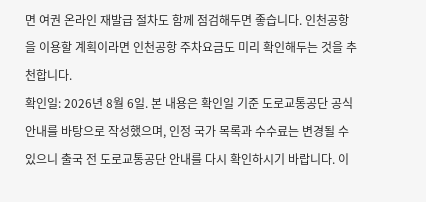면 여권 온라인 재발급 절차도 함께 점검해두면 좋습니다. 인천공항을 이용할 계획이라면 인천공항 주차요금도 미리 확인해두는 것을 추천합니다.
확인일: 2026년 8월 6일. 본 내용은 확인일 기준 도로교통공단 공식 안내를 바탕으로 작성했으며, 인정 국가 목록과 수수료는 변경될 수 있으니 출국 전 도로교통공단 안내를 다시 확인하시기 바랍니다. 이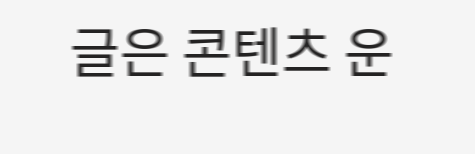글은 콘텐츠 운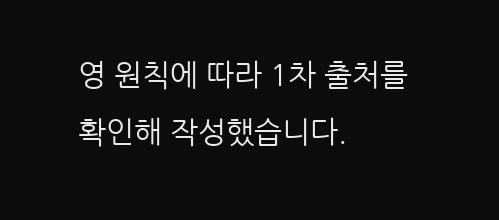영 원칙에 따라 1차 출처를 확인해 작성했습니다.